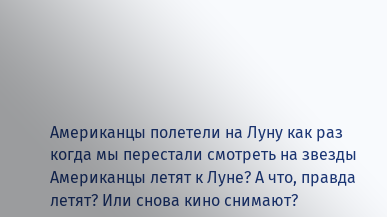Американцы полетели на Луну как раз когда мы перестали смотреть на звезды
Американцы летят к Луне? А что, правда летят? Или снова кино снимают?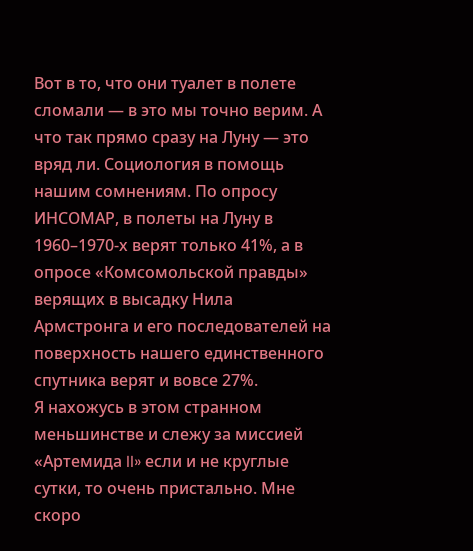Вот в то, что они туалет в полете сломали — в это мы точно верим. А что так прямо сразу на Луну — это вряд ли. Социология в помощь нашим сомнениям. По опросу ИНСОМАР, в полеты на Луну в 1960–1970-х верят только 41%, а в опросе «Комсомольской правды» верящих в высадку Нила Армстронга и его последователей на поверхность нашего единственного спутника верят и вовсе 27%.
Я нахожусь в этом странном меньшинстве и слежу за миссией «Артемида II» если и не круглые сутки, то очень пристально. Мне скоро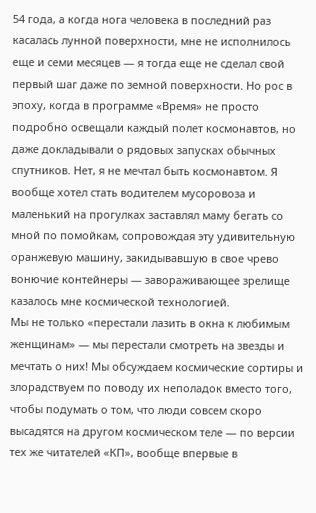54 года, а когда нога человека в последний раз касалась лунной поверхности, мне не исполнилось еще и семи месяцев — я тогда еще не сделал свой первый шаг даже по земной поверхности. Но рос в эпоху, когда в программе «Время» не просто подробно освещали каждый полет космонавтов, но даже докладывали о рядовых запусках обычных спутников. Нет, я не мечтал быть космонавтом. Я вообще хотел стать водителем мусоровоза и маленький на прогулках заставлял маму бегать со мной по помойкам, сопровождая эту удивительную оранжевую машину, закидывавшую в свое чрево вонючие контейнеры — завораживающее зрелище казалось мне космической технологией.
Мы не только «перестали лазить в окна к любимым женщинам» — мы перестали смотреть на звезды и мечтать о них! Мы обсуждаем космические сортиры и злорадствуем по поводу их неполадок вместо того, чтобы подумать о том, что люди совсем скоро высадятся на другом космическом теле — по версии тех же читателей «КП», вообще впервые в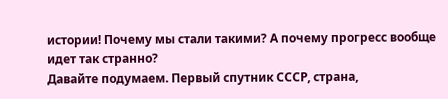истории! Почему мы стали такими? А почему прогресс вообще идет так странно?
Давайте подумаем. Первый спутник СССР, страна,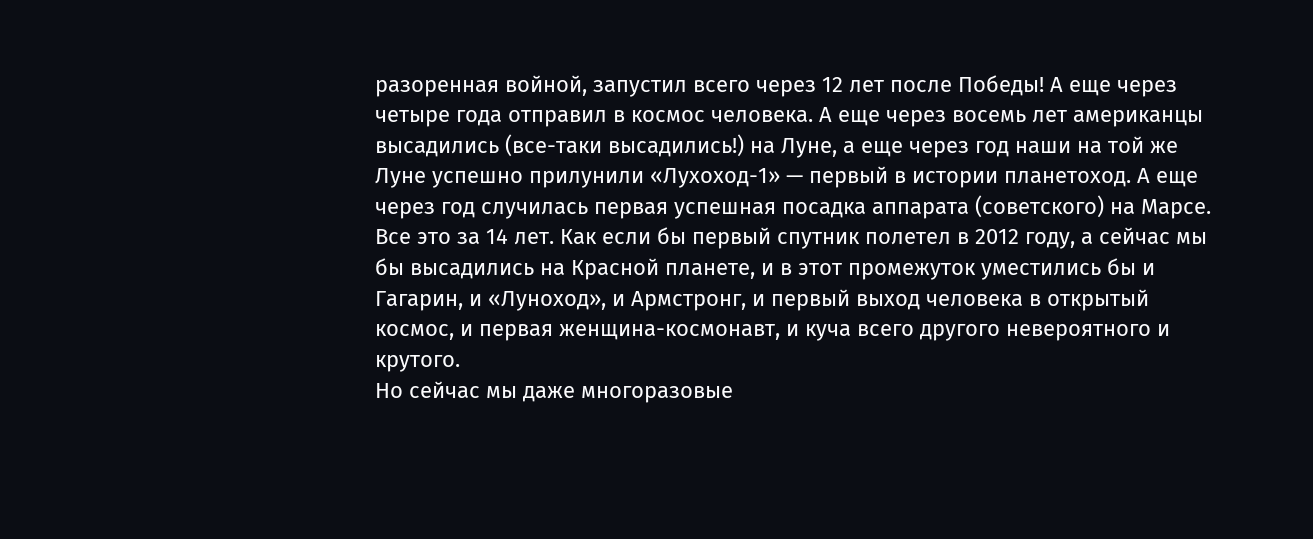разоренная войной, запустил всего через 12 лет после Победы! А еще через четыре года отправил в космос человека. А еще через восемь лет американцы высадились (все-таки высадились!) на Луне, а еще через год наши на той же Луне успешно прилунили «Лухоход-1» — первый в истории планетоход. А еще через год случилась первая успешная посадка аппарата (советского) на Марсе. Все это за 14 лет. Как если бы первый спутник полетел в 2012 году, а сейчас мы бы высадились на Красной планете, и в этот промежуток уместились бы и Гагарин, и «Луноход», и Армстронг, и первый выход человека в открытый космос, и первая женщина-космонавт, и куча всего другого невероятного и крутого.
Но сейчас мы даже многоразовые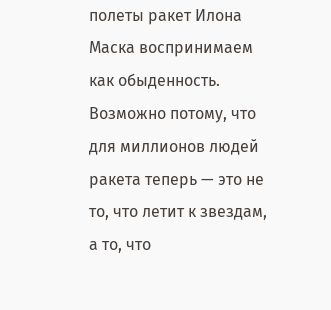полеты ракет Илона Маска воспринимаем как обыденность. Возможно потому, что для миллионов людей ракета теперь — это не то, что летит к звездам, а то, что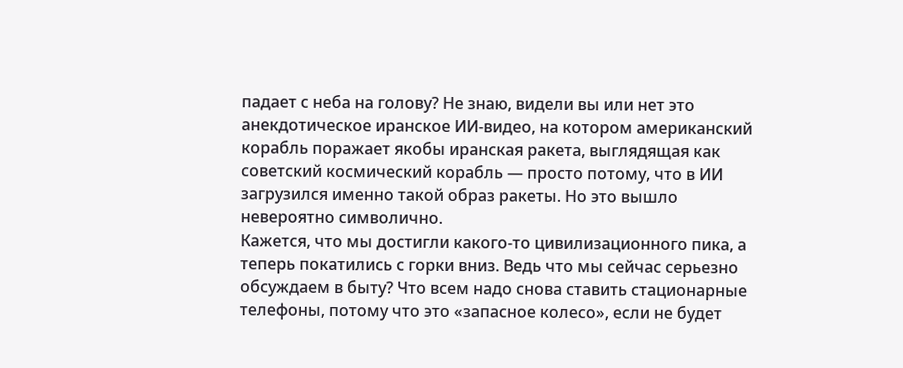падает с неба на голову? Не знаю, видели вы или нет это анекдотическое иранское ИИ-видео, на котором американский корабль поражает якобы иранская ракета, выглядящая как советский космический корабль — просто потому, что в ИИ загрузился именно такой образ ракеты. Но это вышло невероятно символично.
Кажется, что мы достигли какого-то цивилизационного пика, а теперь покатились с горки вниз. Ведь что мы сейчас серьезно обсуждаем в быту? Что всем надо снова ставить стационарные телефоны, потому что это «запасное колесо», если не будет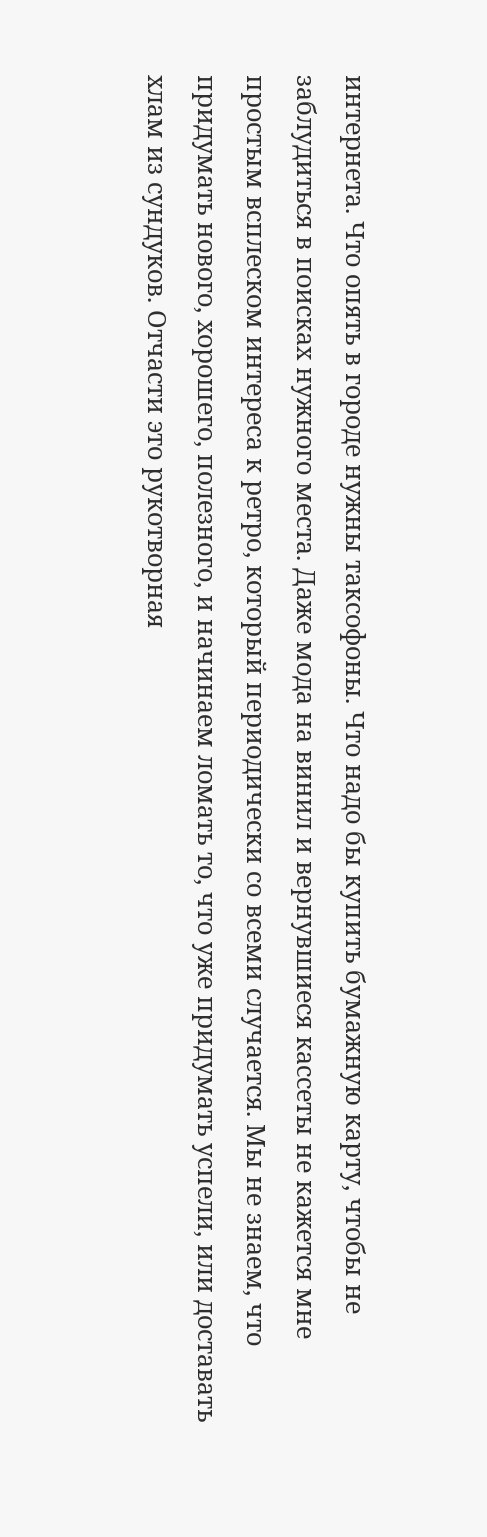интернета. Что опять в городе нужны таксофоны. Что надо бы купить бумажную карту, чтобы не заблудиться в поисках нужного места. Даже мода на винил и вернувшиеся кассеты не кажется мне простым всплеском интереса к ретро, который периодически со всеми случается. Мы не знаем, что придумать нового, хорошего, полезного, и начинаем ломать то, что уже придумать успели, или доставать хлам из сундуков. Отчасти это рукотворная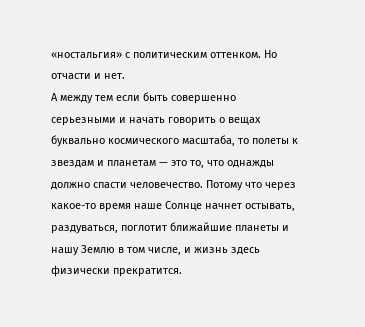«ностальгия» с политическим оттенком. Но отчасти и нет.
А между тем если быть совершенно серьезными и начать говорить о вещах буквально космического масштаба, то полеты к звездам и планетам — это то, что однажды должно спасти человечество. Потому что через какое-то время наше Солнце начнет остывать, раздуваться, поглотит ближайшие планеты и нашу Землю в том числе, и жизнь здесь физически прекратится.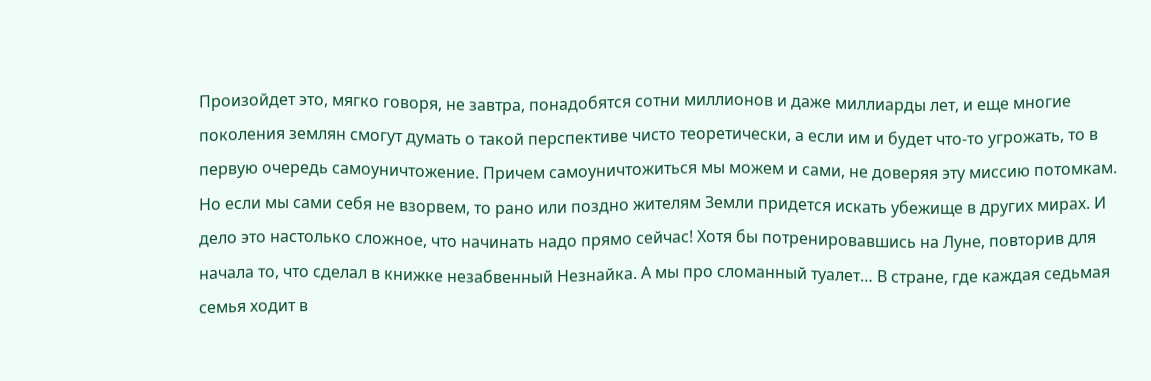Произойдет это, мягко говоря, не завтра, понадобятся сотни миллионов и даже миллиарды лет, и еще многие поколения землян смогут думать о такой перспективе чисто теоретически, а если им и будет что-то угрожать, то в первую очередь самоуничтожение. Причем самоуничтожиться мы можем и сами, не доверяя эту миссию потомкам.
Но если мы сами себя не взорвем, то рано или поздно жителям Земли придется искать убежище в других мирах. И дело это настолько сложное, что начинать надо прямо сейчас! Хотя бы потренировавшись на Луне, повторив для начала то, что сделал в книжке незабвенный Незнайка. А мы про сломанный туалет… В стране, где каждая седьмая семья ходит в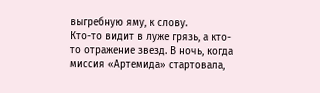выгребную яму, к слову.
Кто-то видит в луже грязь, а кто-то отражение звезд. В ночь, когда миссия «Артемида» стартовала,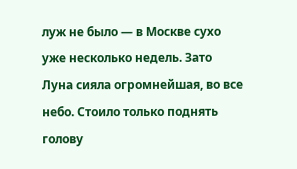луж не было — в Москве сухо уже несколько недель. Зато Луна сияла огромнейшая, во все небо. Стоило только поднять голову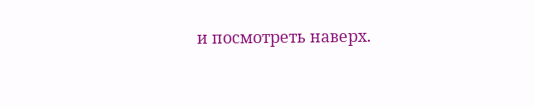и посмотреть наверх.